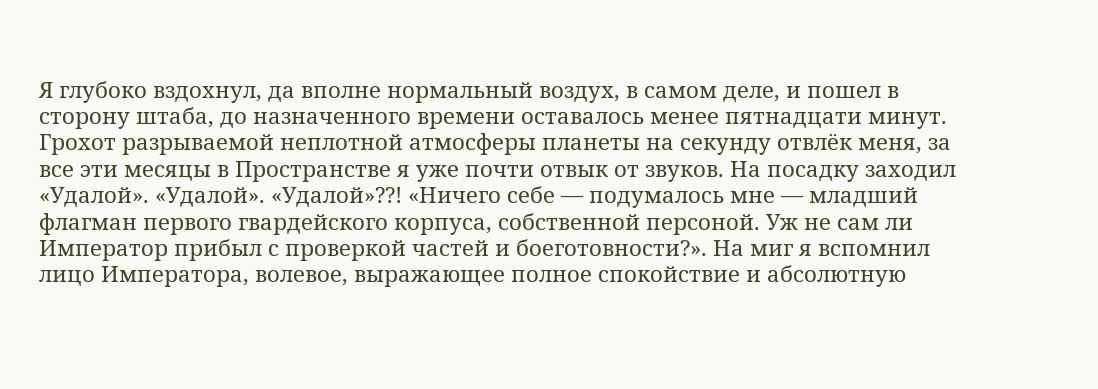Я глубоко вздохнул, да вполне нормальный воздух, в самом деле, и пошел в сторону штаба, до назначенного времени оставалось менее пятнадцати минут. Грохот разрываемой неплотной атмосферы планеты на секунду отвлёк меня, за все эти месяцы в Пространстве я уже почти отвык от звуков. На посадку заходил «Удалой». «Удалой». «Удалой»??! «Ничего себе — подумалось мне — младший флагман первого гвардейского корпуса, собственной персоной. Уж не сам ли Император прибыл с проверкой частей и боеготовности?». На миг я вспомнил лицо Императора, волевое, выражающее полное спокойствие и абсолютную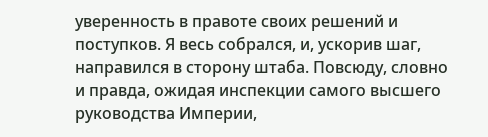уверенность в правоте своих решений и поступков. Я весь собрался, и, ускорив шаг, направился в сторону штаба. Повсюду, словно и правда, ожидая инспекции самого высшего руководства Империи,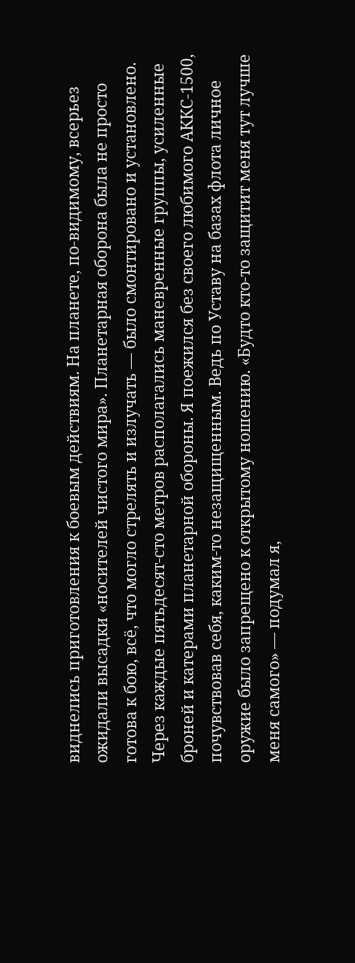виднелись приготовления к боевым действиям. На планете, по-видимому, всерьез ожидали высадки «носителей чистого мира». Планетарная оборона была не просто готова к бою, всё, что могло стрелять и излучать — было смонтировано и установлено. Через каждые пятьдесят-сто метров располагались маневренные группы, усиленные броней и катерами планетарной обороны. Я поежился без своего любимого АККС-1500, почувствовав себя, каким-то незащищенным. Ведь по Уставу на базах флота личное оружие было запрещено к открытому ношению. «Будто кто-то защитит меня тут лучше меня самого» — подумал я,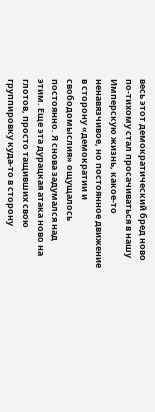весь этот демократический бред ново по-тихому стал просачиваться в нашу Имперскую жизнь, какое-то ненавязчивое, но постоянное движение в сторону «демократии и свободомыслия» ощущалось постоянно. Я снова задумался над этим. Еще эта дурацкая атака ново на глотов, просто тащивших свою группировку куда-то в сторону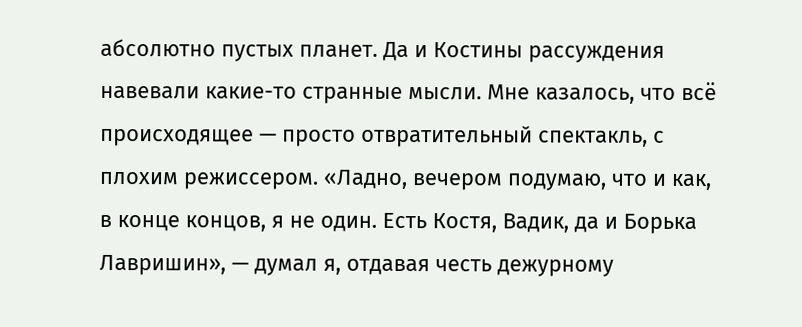абсолютно пустых планет. Да и Костины рассуждения навевали какие-то странные мысли. Мне казалось, что всё происходящее — просто отвратительный спектакль, с плохим режиссером. «Ладно, вечером подумаю, что и как, в конце концов, я не один. Есть Костя, Вадик, да и Борька Лавришин», — думал я, отдавая честь дежурному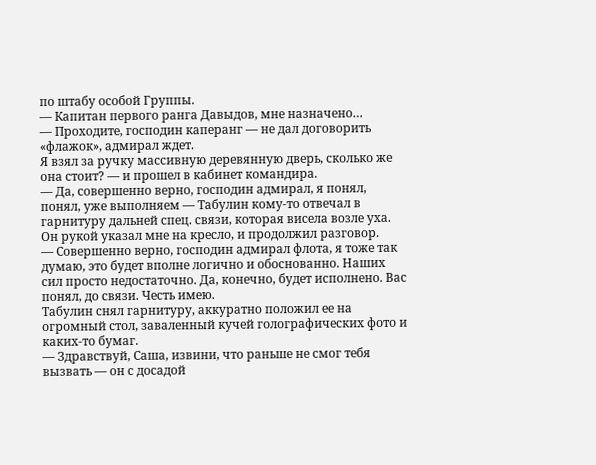по штабу особой Группы.
— Капитан первого ранга Давыдов, мне назначено…
— Проходите, господин каперанг — не дал договорить «флажок», адмирал ждет.
Я взял за ручку массивную деревянную дверь, сколько же она стоит? — и прошел в кабинет командира.
— Да, совершенно верно, господин адмирал, я понял, понял, уже выполняем — Табулин кому-то отвечал в гарнитуру дальней спец. связи, которая висела возле уха. Он рукой указал мне на кресло, и продолжил разговор.
— Совершенно верно, господин адмирал флота, я тоже так думаю, это будет вполне логично и обоснованно. Наших сил просто недостаточно. Да, конечно, будет исполнено. Вас понял, до связи. Честь имею.
Табулин снял гарнитуру, аккуратно положил ее на огромный стол, заваленный кучей голографических фото и каких-то бумаг.
— Здравствуй, Саша, извини, что раньше не смог тебя вызвать — он с досадой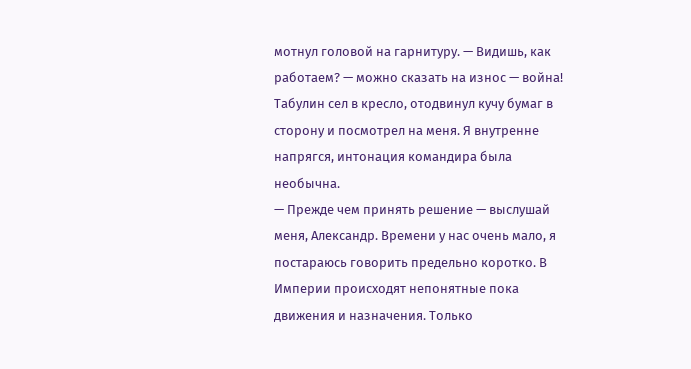мотнул головой на гарнитуру. — Видишь, как работаем? — можно сказать на износ — война! Табулин сел в кресло, отодвинул кучу бумаг в сторону и посмотрел на меня. Я внутренне напрягся, интонация командира была необычна.
— Прежде чем принять решение — выслушай меня, Александр. Времени у нас очень мало, я постараюсь говорить предельно коротко. В Империи происходят непонятные пока движения и назначения. Только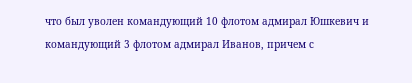что был уволен командующий 10 флотом адмирал Юшкевич и командующий 3 флотом адмирал Иванов, причем с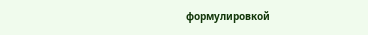формулировкой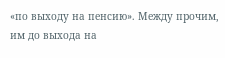«по выходу на пенсию». Между прочим, им до выхода на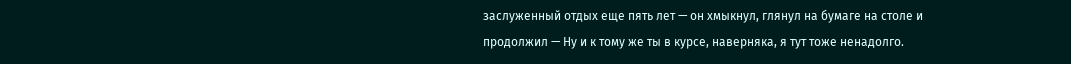заслуженный отдых еще пять лет — он хмыкнул, глянул на бумаге на столе и продолжил — Ну и к тому же ты в курсе, наверняка, я тут тоже ненадолго.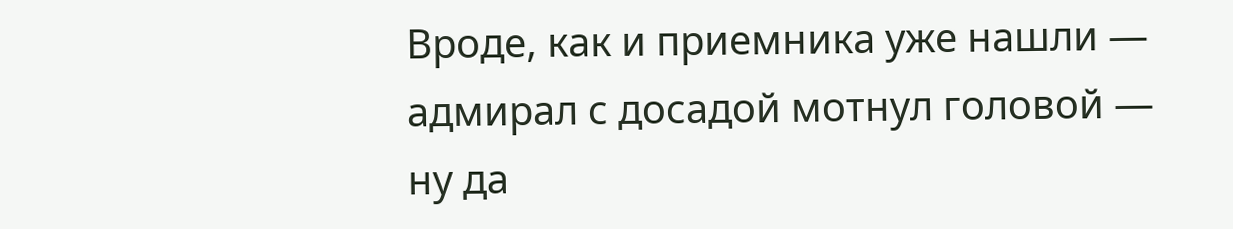Вроде, как и приемника уже нашли — адмирал с досадой мотнул головой — ну да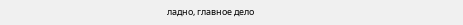ладно, главное дело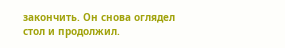закончить. Он снова оглядел стол и продолжил.